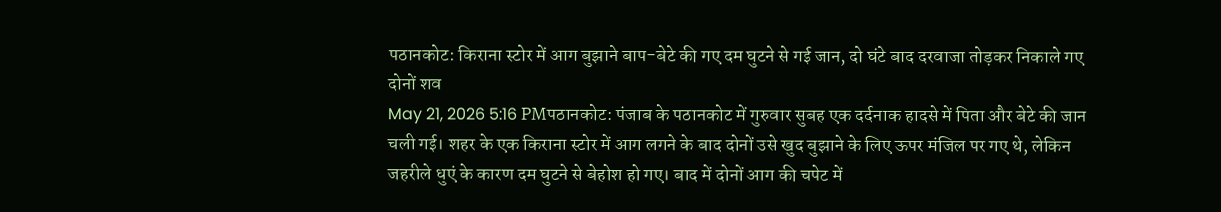पठानकोट: किराना स्टोर में आग बुझाने बाप-बेटे की गए दम घुटने से गई जान, दो घंटे बाद दरवाजा तोड़कर निकाले गए दोनों शव
May 21, 2026 5:16 PMपठानकोट: पंजाब के पठानकोट में गुरुवार सुबह एक दर्दनाक हादसे में पिता और बेटे की जान चली गई। शहर के एक किराना स्टोर में आग लगने के बाद दोनों उसे खुद बुझाने के लिए ऊपर मंजिल पर गए थे, लेकिन जहरीले धुएं के कारण दम घुटने से बेहोश हो गए। बाद में दोनों आग की चपेट में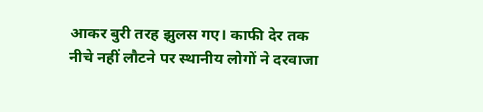आकर बुरी तरह झुलस गए। काफी देर तक नीचे नहीं लौटने पर स्थानीय लोगों ने दरवाजा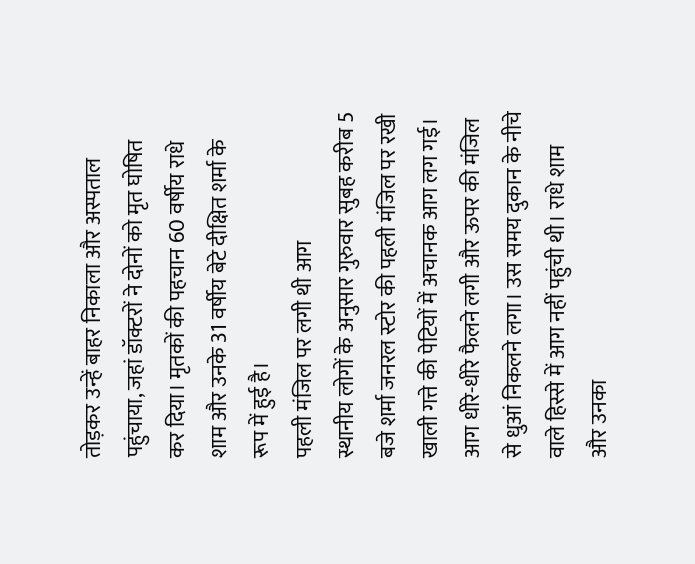तोड़कर उन्हें बाहर निकाला और अस्पताल पहुंचाया, जहां डॉक्टरों ने दोनों को मृत घोषित कर दिया। मृतकों की पहचान 60 वर्षीय राधे शाम और उनके 31 वर्षीय बेटे दीक्षित शर्मा के रूप में हुई है।
पहली मंजिल पर लगी थी आग
स्थानीय लोगों के अनुसार गुरुवार सुबह करीब 5 बजे शर्मा जनरल स्टोर की पहली मंजिल पर रखी खाली गत्ते की पेटियों में अचानक आग लग गई। आग धीरे-धीरे फैलने लगी और ऊपर की मंजिल से धुआं निकलने लगा। उस समय दुकान के नीचे वाले हिस्से में आग नहीं पहुंची थी। राधे शाम और उनका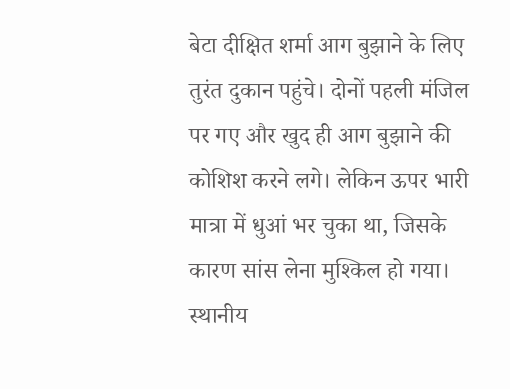बेटा दीक्षित शर्मा आग बुझाने के लिए तुरंत दुकान पहुंचे। दोनों पहली मंजिल पर गए और खुद ही आग बुझाने की कोशिश करने लगे। लेकिन ऊपर भारी मात्रा में धुआं भर चुका था, जिसके कारण सांस लेना मुश्किल हो गया।
स्थानीय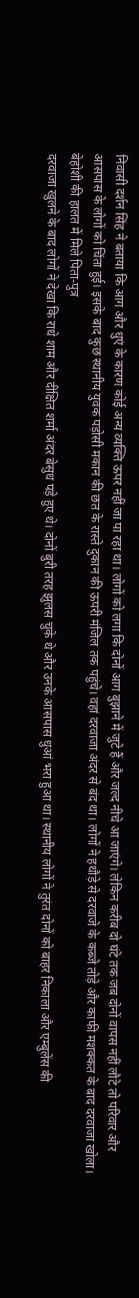निवासी दर्शन सिंह ने बताया कि आग और धुएं के कारण कोई अन्य व्यक्ति ऊपर नहीं जा पा रहा था। लोगों को लगा कि दोनों आग बुझाने में जुटे हैं और जल्द नीचे आ जाएंगे। लेकिन करीब दो घंटे तक जब दोनों वापस नहीं लौटे तो परिवार और आसपास के लोगों को चिंता हुई। इसके बाद कुछ स्थानीय युवक पड़ोसी मकान की छत के रास्ते दुकान की ऊपरी मंजिल तक पहुंचे। वहां दरवाजा अंदर से बंद था। लोगों ने हथौड़े से दरवाजे के कब्जे तोड़े और काफी मशक्कत के बाद दरवाजा खोला।
बेहोशी की हालत में मिले पिता-पुत्र
दरवाजा खुलने के बाद लोगों ने देखा कि राधे शाम और दीक्षित शर्मा अंदर बेसुध पड़े हुए थे। दोनों बुरी तरह झुलस चुके थे और उनके आसपास धुआं भरा हुआ था। स्थानीय लोगों ने तुरंत दोनों को बाहर निकाला और एम्बुलेंस की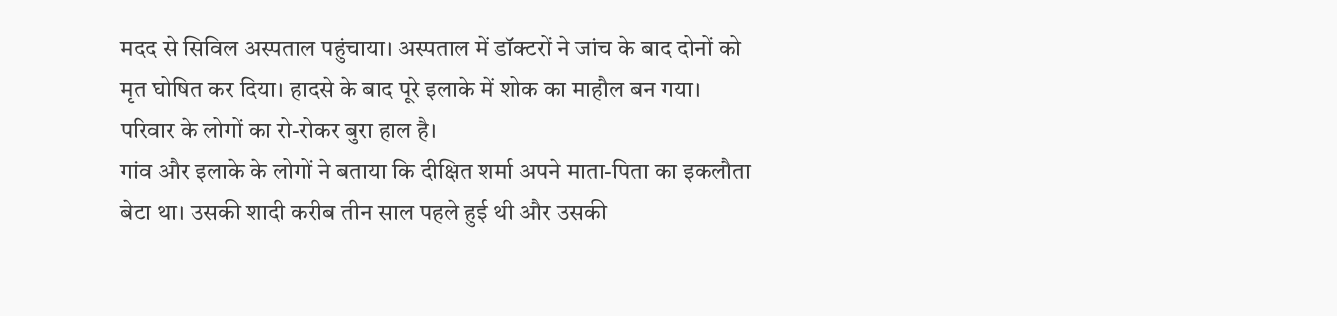मदद से सिविल अस्पताल पहुंचाया। अस्पताल में डॉक्टरों ने जांच के बाद दोनों को मृत घोषित कर दिया। हादसे के बाद पूरे इलाके में शोक का माहौल बन गया। परिवार के लोगों का रो-रोकर बुरा हाल है।
गांव और इलाके के लोगों ने बताया कि दीक्षित शर्मा अपने माता-पिता का इकलौता बेटा था। उसकी शादी करीब तीन साल पहले हुई थी और उसकी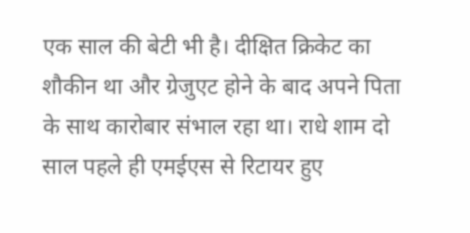एक साल की बेटी भी है। दीक्षित क्रिकेट का शौकीन था और ग्रेजुएट होने के बाद अपने पिता के साथ कारोबार संभाल रहा था। राधे शाम दो साल पहले ही एमईएस से रिटायर हुए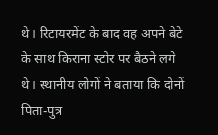थे। रिटायरमेंट के बाद वह अपने बेटे के साथ किराना स्टोर पर बैठने लगे थे। स्थानीय लोगों ने बताया कि दोनों पिता-पुत्र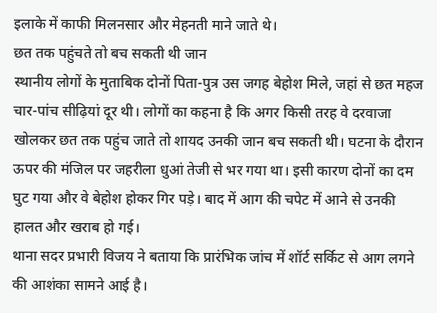इलाके में काफी मिलनसार और मेहनती माने जाते थे।
छत तक पहुंचते तो बच सकती थी जान
स्थानीय लोगों के मुताबिक दोनों पिता-पुत्र उस जगह बेहोश मिले, जहां से छत महज चार-पांच सीढ़ियां दूर थी। लोगों का कहना है कि अगर किसी तरह वे दरवाजा खोलकर छत तक पहुंच जाते तो शायद उनकी जान बच सकती थी। घटना के दौरान ऊपर की मंजिल पर जहरीला धुआं तेजी से भर गया था। इसी कारण दोनों का दम घुट गया और वे बेहोश होकर गिर पड़े। बाद में आग की चपेट में आने से उनकी हालत और खराब हो गई।
थाना सदर प्रभारी विजय ने बताया कि प्रारंभिक जांच में शॉर्ट सर्किट से आग लगने की आशंका सामने आई है।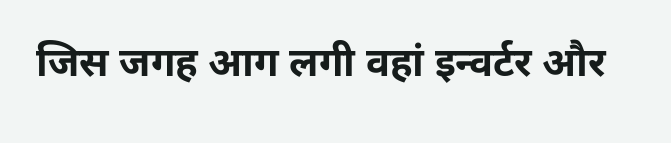जिस जगह आग लगी वहां इन्वर्टर और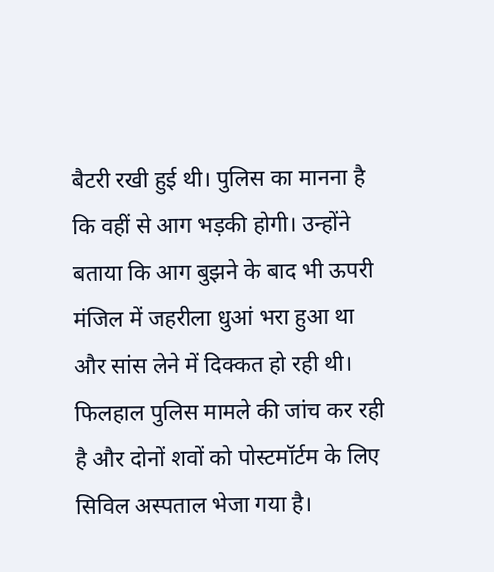बैटरी रखी हुई थी। पुलिस का मानना है कि वहीं से आग भड़की होगी। उन्होंने बताया कि आग बुझने के बाद भी ऊपरी मंजिल में जहरीला धुआं भरा हुआ था और सांस लेने में दिक्कत हो रही थी। फिलहाल पुलिस मामले की जांच कर रही है और दोनों शवों को पोस्टमॉर्टम के लिए सिविल अस्पताल भेजा गया है।